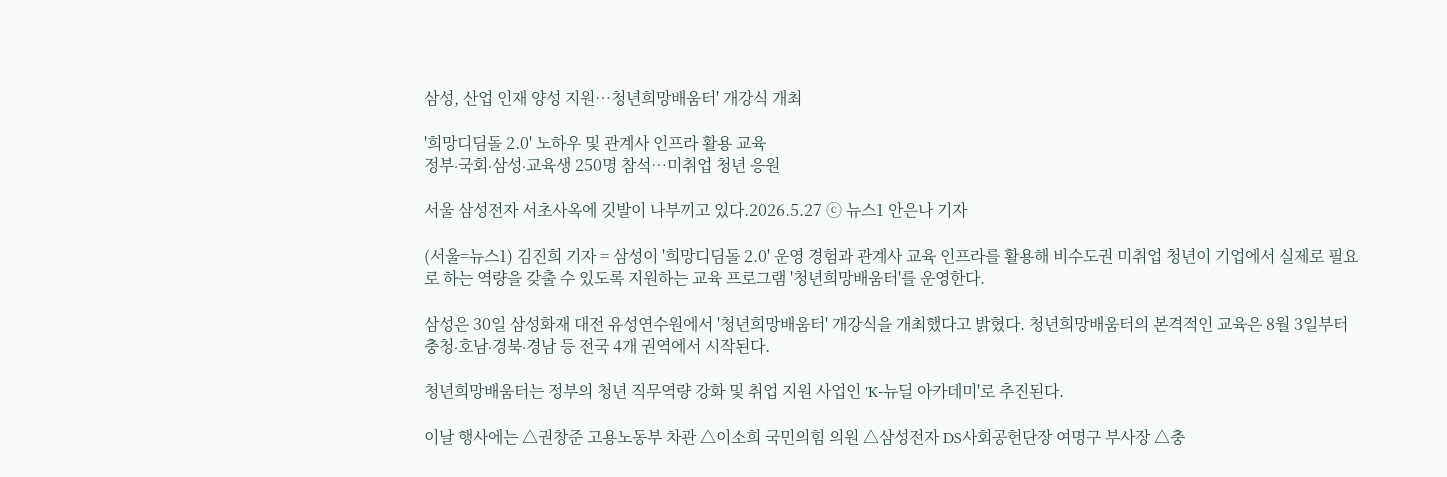삼성, 산업 인재 양성 지원…청년희망배움터' 개강식 개최

'희망디딤돌 2.0' 노하우 및 관계사 인프라 활용 교육
정부∙국회∙삼성∙교육생 250명 참석…미취업 청년 응원

서울 삼성전자 서초사옥에 깃발이 나부끼고 있다.2026.5.27 ⓒ 뉴스1 안은나 기자

(서울=뉴스1) 김진희 기자 = 삼성이 '희망디딤돌 2.0' 운영 경험과 관계사 교육 인프라를 활용해 비수도권 미취업 청년이 기업에서 실제로 필요로 하는 역량을 갖출 수 있도록 지원하는 교육 프로그램 '청년희망배움터'를 운영한다.

삼성은 30일 삼성화재 대전 유성연수원에서 '청년희망배움터' 개강식을 개최했다고 밝혔다. 청년희망배움터의 본격적인 교육은 8월 3일부터 충청∙호남∙경북∙경남 등 전국 4개 권역에서 시작된다.

청년희망배움터는 정부의 청년 직무역량 강화 및 취업 지원 사업인 'K-뉴딜 아카데미'로 추진된다.

이날 행사에는 △권창준 고용노동부 차관 △이소희 국민의힘 의원 △삼성전자 DS사회공헌단장 여명구 부사장 △충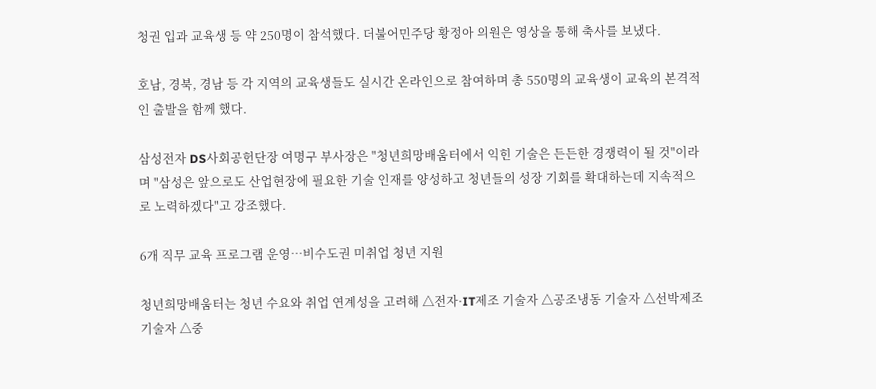청권 입과 교육생 등 약 250명이 참석했다. 더불어민주당 황정아 의원은 영상을 통해 축사를 보냈다.

호남, 경북, 경남 등 각 지역의 교육생들도 실시간 온라인으로 참여하며 총 550명의 교육생이 교육의 본격적인 출발을 함께 했다.

삼성전자 DS사회공헌단장 여명구 부사장은 "청년희망배움터에서 익힌 기술은 든든한 경쟁력이 될 것"이라며 "삼성은 앞으로도 산업현장에 필요한 기술 인재를 양성하고 청년들의 성장 기회를 확대하는데 지속적으로 노력하겠다"고 강조했다.

6개 직무 교육 프로그램 운영…비수도권 미취업 청년 지원

청년희망배움터는 청년 수요와 취업 연계성을 고려해 △전자·IT제조 기술자 △공조냉동 기술자 △선박제조 기술자 △중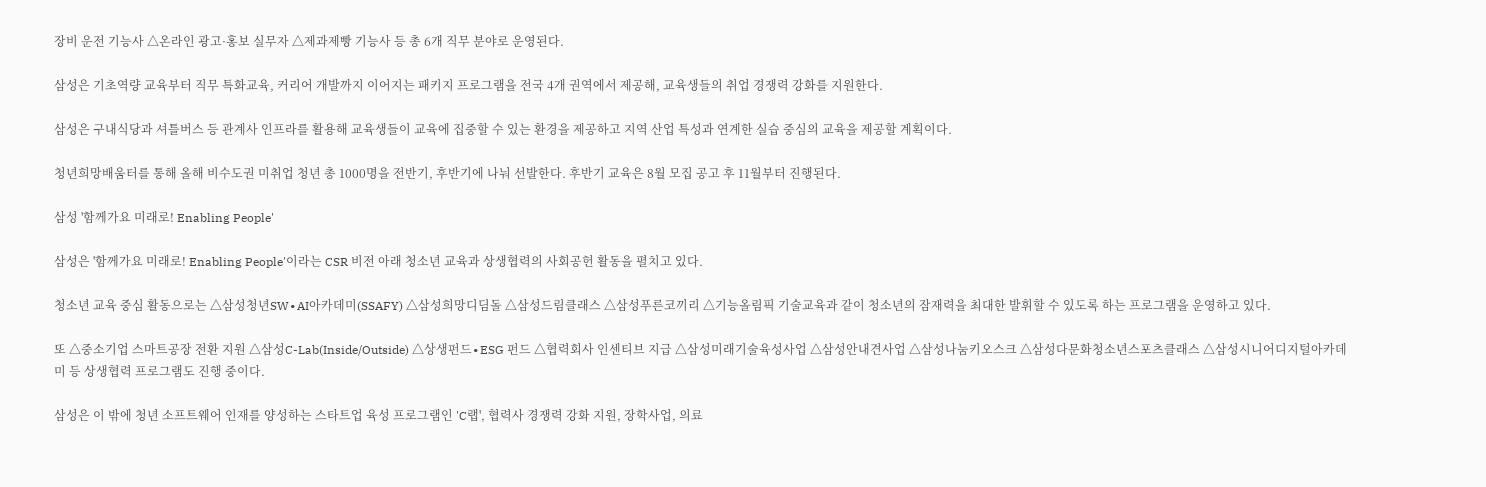장비 운전 기능사 △온라인 광고·홍보 실무자 △제과제빵 기능사 등 총 6개 직무 분야로 운영된다.

삼성은 기초역량 교육부터 직무 특화교육, 커리어 개발까지 이어지는 패키지 프로그램을 전국 4개 권역에서 제공해, 교육생들의 취업 경쟁력 강화를 지원한다.

삼성은 구내식당과 셔틀버스 등 관계사 인프라를 활용해 교육생들이 교육에 집중할 수 있는 환경을 제공하고 지역 산업 특성과 연계한 실습 중심의 교육을 제공할 계획이다.

청년희망배움터를 통해 올해 비수도권 미취업 청년 총 1000명을 전반기, 후반기에 나눠 선발한다. 후반기 교육은 8월 모집 공고 후 11월부터 진행된다.

삼성 '함께가요 미래로! Enabling People'

삼성은 '함께가요 미래로! Enabling People'이라는 CSR 비전 아래 청소년 교육과 상생협력의 사회공헌 활동을 펼치고 있다.

청소년 교육 중심 활동으로는 △삼성청년SW∙AI아카데미(SSAFY) △삼성희망디딤돌 △삼성드림클래스 △삼성푸른코끼리 △기능올림픽 기술교육과 같이 청소년의 잠재력을 최대한 발휘할 수 있도록 하는 프로그램을 운영하고 있다.

또 △중소기업 스마트공장 전환 지원 △삼성C-Lab(Inside/Outside) △상생펀드∙ESG 펀드 △협력회사 인센티브 지급 △삼성미래기술육성사업 △삼성안내견사업 △삼성나눔키오스크 △삼성다문화청소년스포츠클래스 △삼성시니어디지털아카데미 등 상생협력 프로그램도 진행 중이다.

삼성은 이 밖에 청년 소프트웨어 인재를 양성하는 스타트업 육성 프로그램인 'C랩', 협력사 경쟁력 강화 지원, 장학사업, 의료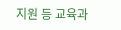지원 등 교육과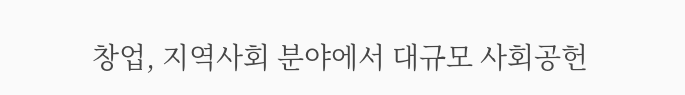창업, 지역사회 분야에서 대규모 사회공헌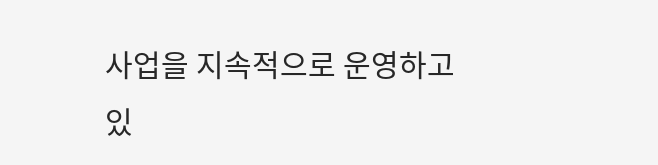사업을 지속적으로 운영하고 있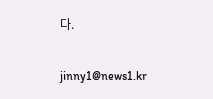다.

jinny1@news1.kr